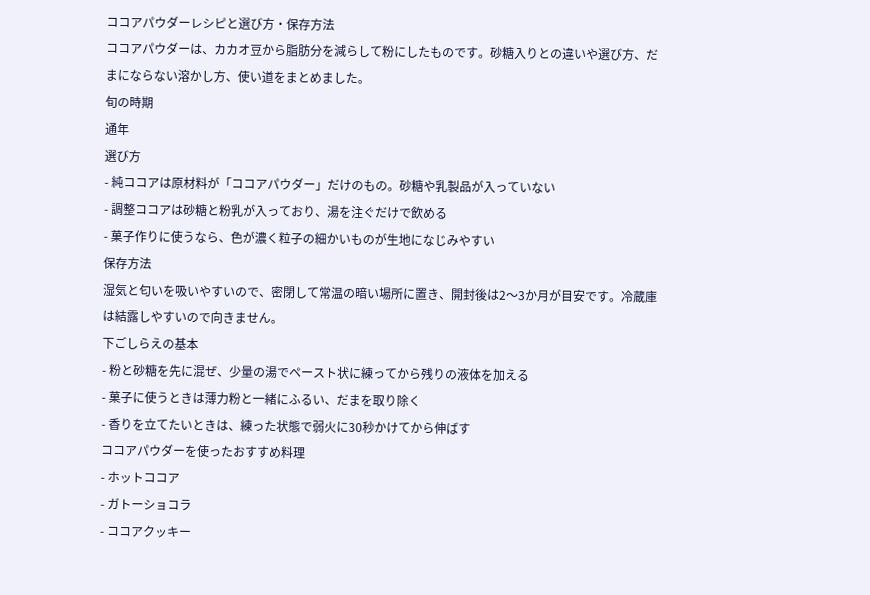ココアパウダーレシピと選び方・保存方法
ココアパウダーは、カカオ豆から脂肪分を減らして粉にしたものです。砂糖入りとの違いや選び方、だまにならない溶かし方、使い道をまとめました。
旬の時期
通年
選び方
- 純ココアは原材料が「ココアパウダー」だけのもの。砂糖や乳製品が入っていない
- 調整ココアは砂糖と粉乳が入っており、湯を注ぐだけで飲める
- 菓子作りに使うなら、色が濃く粒子の細かいものが生地になじみやすい
保存方法
湿気と匂いを吸いやすいので、密閉して常温の暗い場所に置き、開封後は2〜3か月が目安です。冷蔵庫は結露しやすいので向きません。
下ごしらえの基本
- 粉と砂糖を先に混ぜ、少量の湯でペースト状に練ってから残りの液体を加える
- 菓子に使うときは薄力粉と一緒にふるい、だまを取り除く
- 香りを立てたいときは、練った状態で弱火に30秒かけてから伸ばす
ココアパウダーを使ったおすすめ料理
- ホットココア
- ガトーショコラ
- ココアクッキー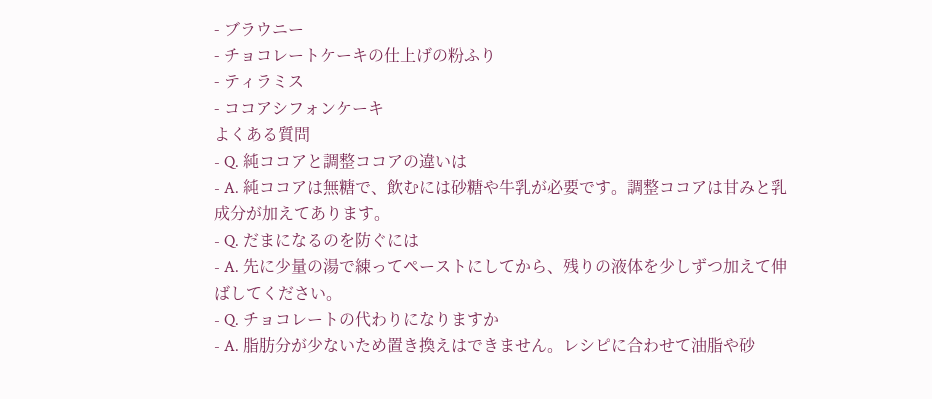- ブラウニー
- チョコレートケーキの仕上げの粉ふり
- ティラミス
- ココアシフォンケーキ
よくある質問
- Q. 純ココアと調整ココアの違いは
- A. 純ココアは無糖で、飲むには砂糖や牛乳が必要です。調整ココアは甘みと乳成分が加えてあります。
- Q. だまになるのを防ぐには
- A. 先に少量の湯で練ってペーストにしてから、残りの液体を少しずつ加えて伸ばしてください。
- Q. チョコレートの代わりになりますか
- A. 脂肪分が少ないため置き換えはできません。レシピに合わせて油脂や砂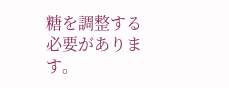糖を調整する必要があります。